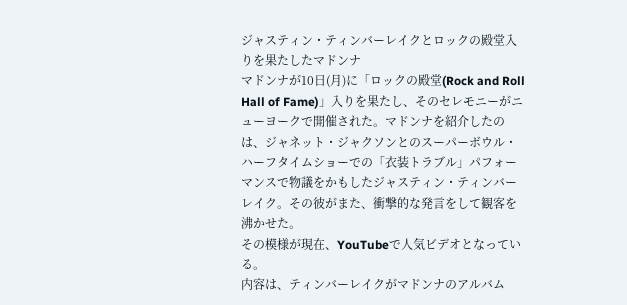ジャスティン・ティンバーレイクとロックの殿堂入りを果たしたマドンナ
マドンナが10日(月)に「ロックの殿堂(Rock and Roll Hall of Fame)」入りを果たし、そのセレモニーがニューヨークで開催された。マドンナを紹介したのは、ジャネット・ジャクソンとのスーパーボウル・ハーフタイムショーでの「衣装トラブル」パフォーマンスで物議をかもしたジャスティン・ティンバーレイク。その彼がまた、衝撃的な発言をして観客を沸かせた。
その模様が現在、YouTubeで人気ビデオとなっている。
内容は、ティンバーレイクがマドンナのアルバム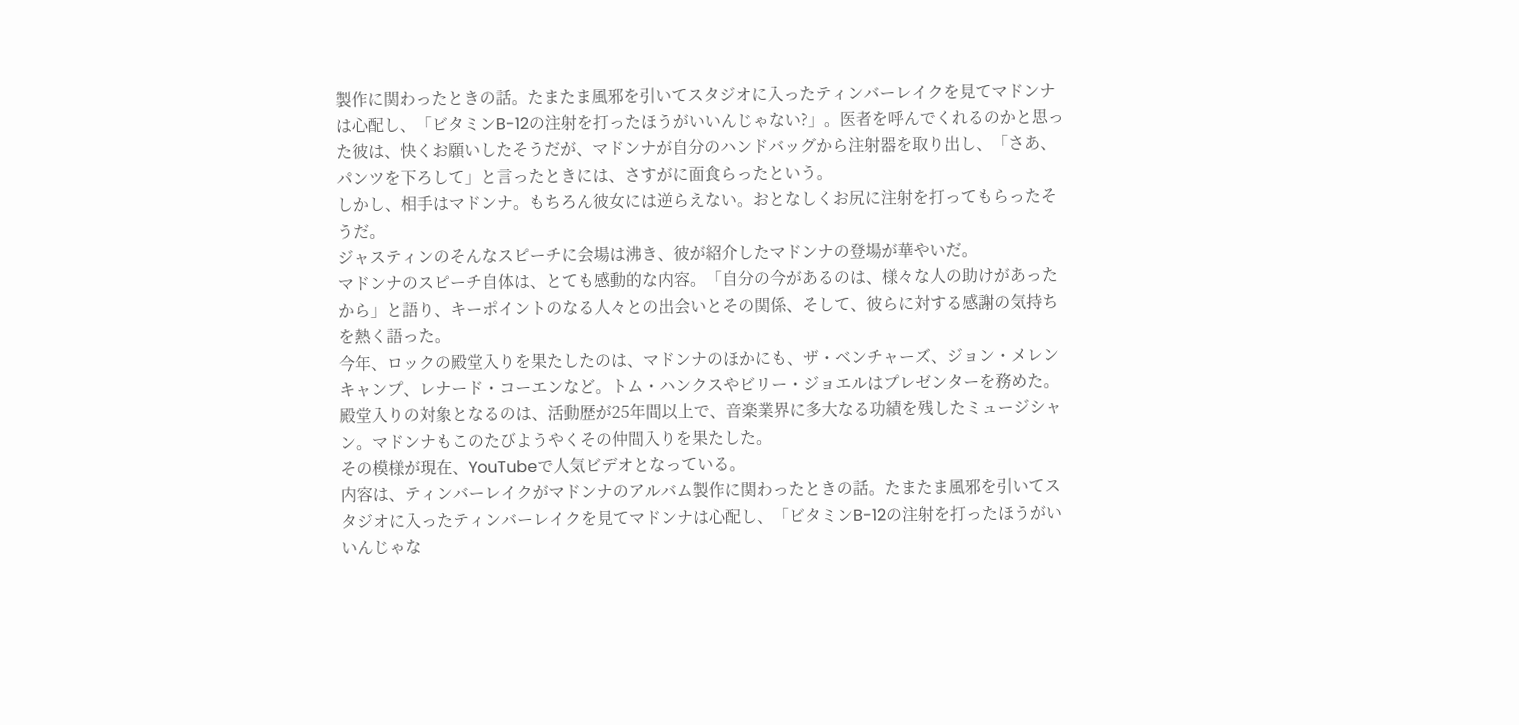製作に関わったときの話。たまたま風邪を引いてスタジオに入ったティンバーレイクを見てマドンナは心配し、「ビタミンB-12の注射を打ったほうがいいんじゃない?」。医者を呼んでくれるのかと思った彼は、快くお願いしたそうだが、マドンナが自分のハンドバッグから注射器を取り出し、「さあ、パンツを下ろして」と言ったときには、さすがに面食らったという。
しかし、相手はマドンナ。もちろん彼女には逆らえない。おとなしくお尻に注射を打ってもらったそうだ。
ジャスティンのそんなスピーチに会場は沸き、彼が紹介したマドンナの登場が華やいだ。
マドンナのスピーチ自体は、とても感動的な内容。「自分の今があるのは、様々な人の助けがあったから」と語り、キーポイントのなる人々との出会いとその関係、そして、彼らに対する感謝の気持ちを熱く語った。
今年、ロックの殿堂入りを果たしたのは、マドンナのほかにも、ザ・ベンチャーズ、ジョン・メレンキャンプ、レナード・コーエンなど。トム・ハンクスやビリー・ジョエルはプレゼンターを務めた。殿堂入りの対象となるのは、活動歴が25年間以上で、音楽業界に多大なる功績を残したミュージシャン。マドンナもこのたびようやくその仲間入りを果たした。
その模様が現在、YouTubeで人気ビデオとなっている。
内容は、ティンバーレイクがマドンナのアルバム製作に関わったときの話。たまたま風邪を引いてスタジオに入ったティンバーレイクを見てマドンナは心配し、「ビタミンB-12の注射を打ったほうがいいんじゃな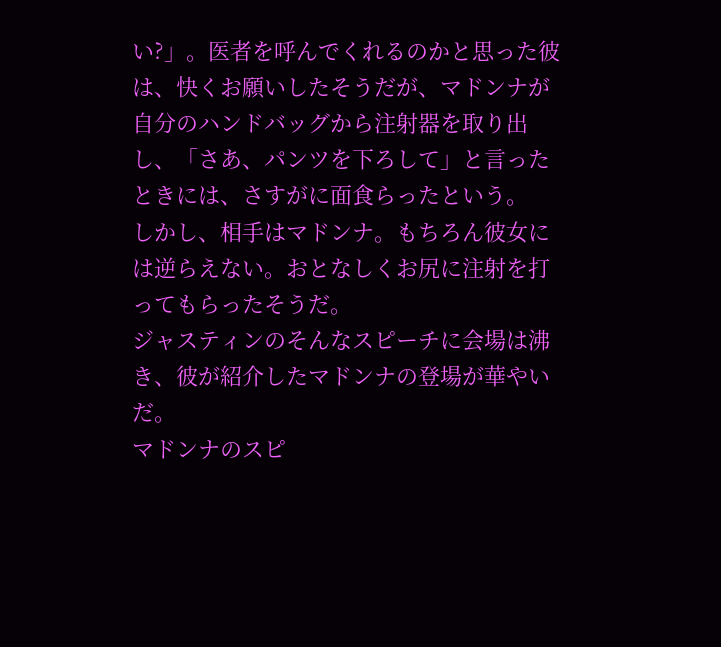い?」。医者を呼んでくれるのかと思った彼は、快くお願いしたそうだが、マドンナが自分のハンドバッグから注射器を取り出し、「さあ、パンツを下ろして」と言ったときには、さすがに面食らったという。
しかし、相手はマドンナ。もちろん彼女には逆らえない。おとなしくお尻に注射を打ってもらったそうだ。
ジャスティンのそんなスピーチに会場は沸き、彼が紹介したマドンナの登場が華やいだ。
マドンナのスピ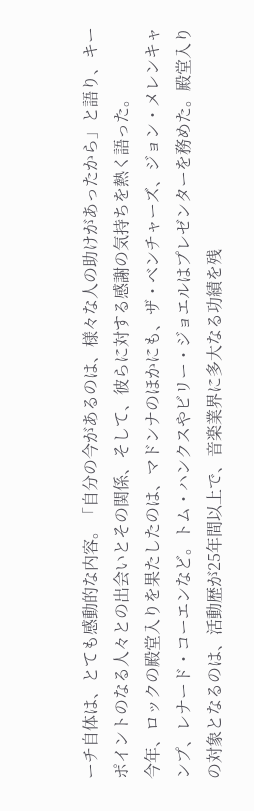ーチ自体は、とても感動的な内容。「自分の今があるのは、様々な人の助けがあったから」と語り、キーポイントのなる人々との出会いとその関係、そして、彼らに対する感謝の気持ちを熱く語った。
今年、ロックの殿堂入りを果たしたのは、マドンナのほかにも、ザ・ベンチャーズ、ジョン・メレンキャンプ、レナード・コーエンなど。トム・ハンクスやビリー・ジョエルはプレゼンターを務めた。殿堂入りの対象となるのは、活動歴が25年間以上で、音楽業界に多大なる功績を残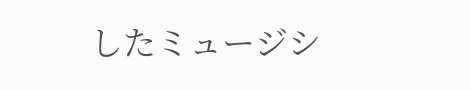したミュージシ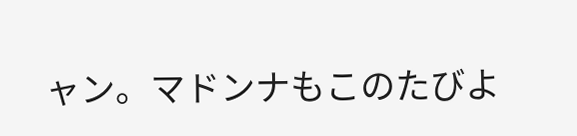ャン。マドンナもこのたびよ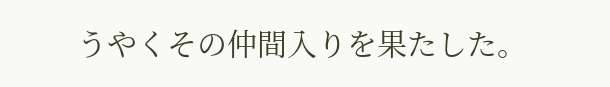うやくその仲間入りを果たした。